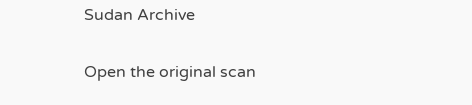Sudan Archive

Open the original scan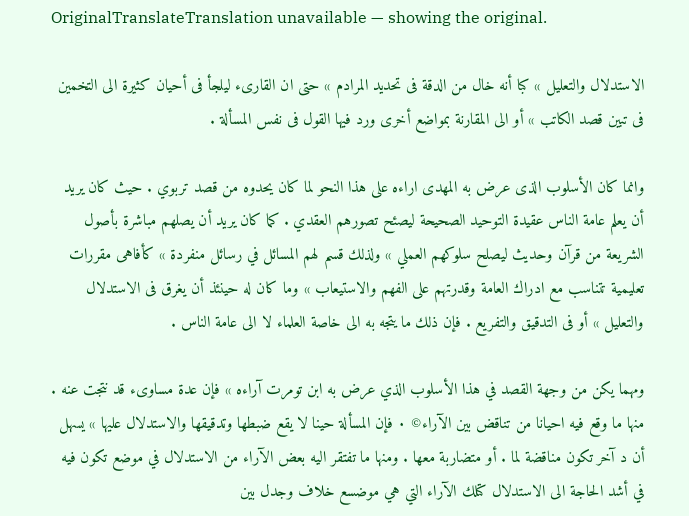OriginalTranslateTranslation unavailable — showing the original.

الاستدلال والتعليل » كبا أنه خال من الدقة فى تحديد المرادم » حتى ان القارىء ليلجأ فى أحيان كثيرة الى التخمين فى تبين قصد الكاتب » أو الى المقارنة بمواضع أخرى ورد فيها القول فى نفس المسألة .

وانما كان الأسلوب الذى عرض به المهدى اراءه على هذا النحو لما كان يحدوه من قصد تربوي . حيث كان يريد أن يعلم عامة الناس عقيدة التوحيد الصحيحة ليصئح تصورهم العقدي . كما كان يريد أن يصلهم مباشرة بأصول الشريعة من قرآن وحديث ليصلح سلوكهم العملي » ولذلك قسم لهم المسائل في رسائل منفردة » كأفاهى مقررات تعليمية تتناسب مع ادراك العامة وقدرتهم على الفهم والاستيعاب » وما كان له حينئذ أن يغرق فى الاستدلال والتعليل » أو فى التدقيق والتفريع . فإن ذلك ما يتجه به الى خاصة العلماء لا الى عامة الناس .

ومهما يكن من وجهة القصد في هذا الأسلوب الذي عرض به ابن تومرت آراءه » فإن عدة مساوىء قد نتجت عنه . منها ما وقع فيه احيانا من تناقض بين الآراء© ٠ فإن المسألة حينا لا يقع ضبطها وتدقيقها والاستدلال عليها » يسهل أن د آخر تكون مناقضة لما . أو متضاربة معها . ومنها ما تفتقر اليه بعض الآراء من الاستدلال في موضع تكون فيه في أشد الحاجة الى الاستدلال كتلك الآراء التي هي موضسع خلاف وجدل بين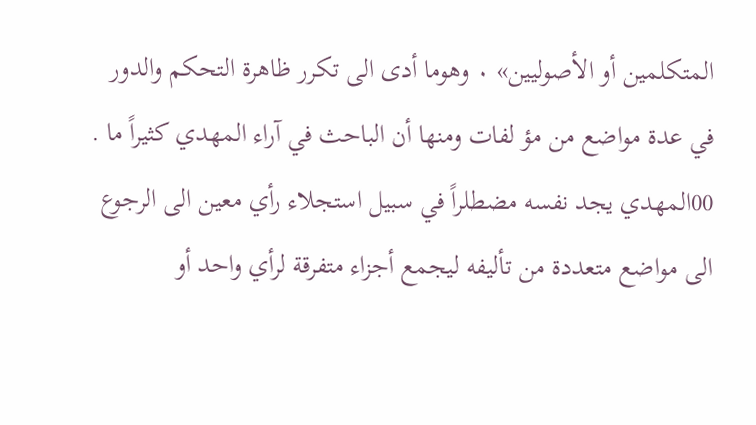المتكلمين أو الأصوليين» ٠ وهوما أدى الى تكرر ظاهرة التحكم والدور في عدة مواضع من مؤ لفات ومنها أن الباحث في آراء المهدي كثيراً ما . 00المهدي يجد نفسه مضطلراً في سبيل استجلاء رأي معين الى الرجوع الى مواضع متعددة من تأليفه ليجمع أجزاء متفرقة لرأي واحد أو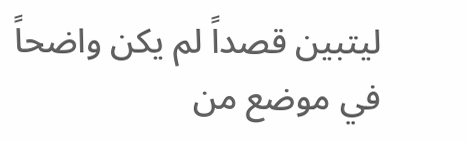ليتبين قصداً لم يكن واضحاً في موضع من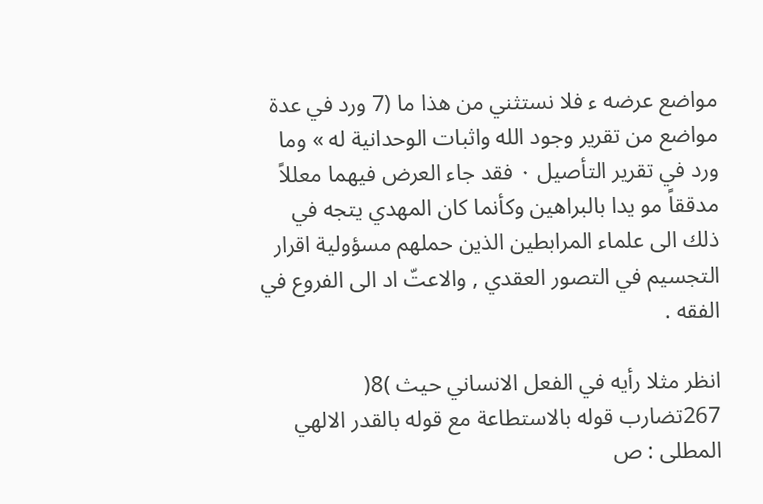مواضع عرضه ء فلا نستثني من هذا ما (7 ورد في عدة مواضع من تقرير وجود الله واثبات الوحدانية له » وما ورد في تقرير التأصيل ٠ فقد جاء العرض فيهما معللاً مدققاً مو يدا بالبراهين وكأنما كان المهدي يتجه في ذلك الى علماء المرابطين الذين حملهم مسؤولية اقرار التجسيم في التصور العقدي , والاعتّ اد الى الفروع في الفقه .

انظر مثلا رأيه في الفعل الانساني حيث )8( 267تضارب قوله بالاستطاعة مع قوله بالقدر الالهي المطلى : ص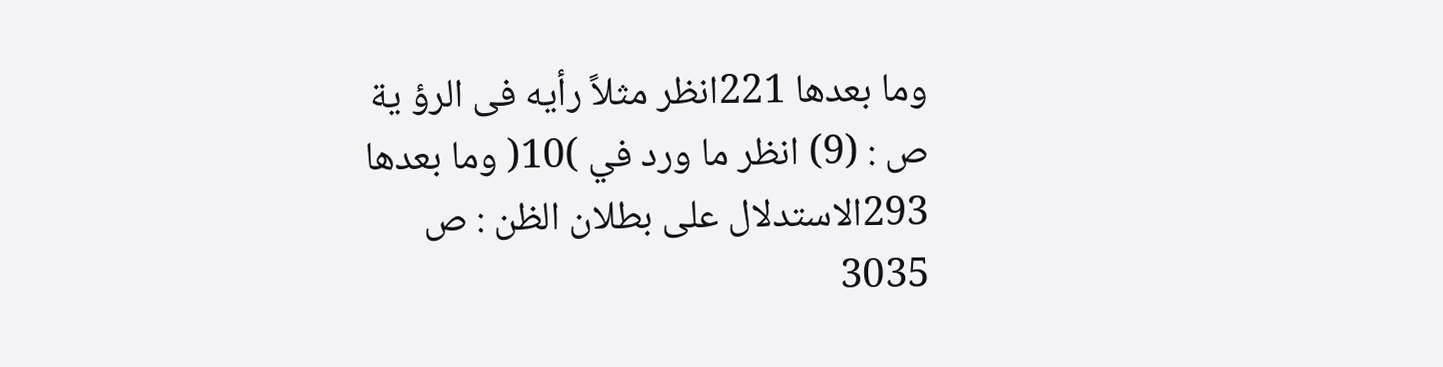وما بعدها 221انظر مثلاً رأيه فى الرؤ ية ص : (9) انظر ما ورد في )10( وما بعدها 293الاستدلال على بطلان الظن : ص 3035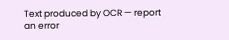Text produced by OCR — report an error